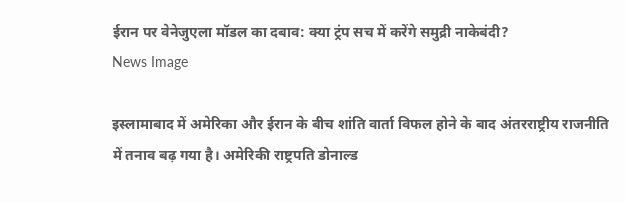ईरान पर वेनेजुएला मॉडल का दबाव: क्या ट्रंप सच में करेंगे समुद्री नाकेबंदी?
News Image

इस्लामाबाद में अमेरिका और ईरान के बीच शांति वार्ता विफल होने के बाद अंतरराष्ट्रीय राजनीति में तनाव बढ़ गया है। अमेरिकी राष्ट्रपति डोनाल्ड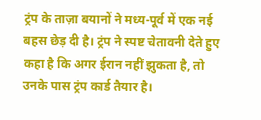ट्रंप के ताज़ा बयानों ने मध्य-पूर्व में एक नई बहस छेड़ दी है। ट्रंप ने स्पष्ट चेतावनी देते हुए कहा है कि अगर ईरान नहीं झुकता है, तो उनके पास ट्रंप कार्ड तैयार है।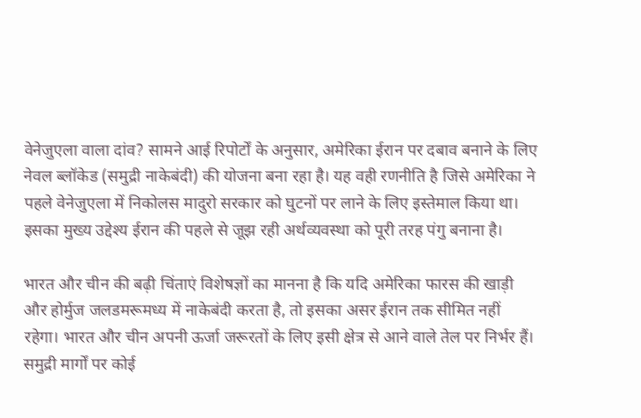वेनेजुएला वाला दांव? सामने आई रिपोर्टों के अनुसार, अमेरिका ईरान पर दबाव बनाने के लिए नेवल ब्लॉकेड (समुद्री नाकेबंदी) की योजना बना रहा है। यह वही रणनीति है जिसे अमेरिका ने पहले वेनेजुएला में निकोलस मादुरो सरकार को घुटनों पर लाने के लिए इस्तेमाल किया था। इसका मुख्य उद्देश्य ईरान की पहले से जूझ रही अर्थव्यवस्था को पूरी तरह पंगु बनाना है।

भारत और चीन की बढ़ी चिंताएं विशेषज्ञों का मानना है कि यदि अमेरिका फारस की खाड़ी और होर्मुज जलडमरूमध्य में नाकेबंदी करता है, तो इसका असर ईरान तक सीमित नहीं रहेगा। भारत और चीन अपनी ऊर्जा जरूरतों के लिए इसी क्षेत्र से आने वाले तेल पर निर्भर हैं। समुद्री मार्गों पर कोई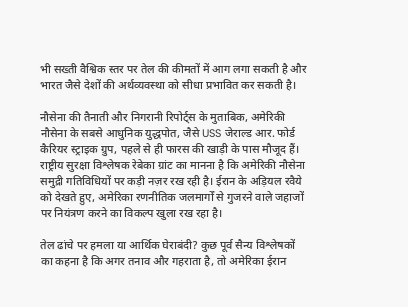भी सख्ती वैश्विक स्तर पर तेल की कीमतों में आग लगा सकती है और भारत जैसे देशों की अर्थव्यवस्था को सीधा प्रभावित कर सकती है।

नौसेना की तैनाती और निगरानी रिपोर्ट्स के मुताबिक, अमेरिकी नौसेना के सबसे आधुनिक युद्धपोत, जैसे USS जेराल्ड आर. फोर्ड कैरियर स्ट्राइक ग्रुप, पहले से ही फारस की खाड़ी के पास मौजूद हैं। राष्ट्रीय सुरक्षा विश्लेषक रेबेका ग्रांट का मानना है कि अमेरिकी नौसेना समुद्री गतिविधियों पर कड़ी नज़र रख रही है। ईरान के अड़ियल रवैये को देखते हुए, अमेरिका रणनीतिक जलमार्गों से गुजरने वाले जहाजों पर नियंत्रण करने का विकल्प खुला रख रहा है।

तेल ढांचे पर हमला या आर्थिक घेराबंदी? कुछ पूर्व सैन्य विश्लेषकों का कहना है कि अगर तनाव और गहराता है, तो अमेरिका ईरान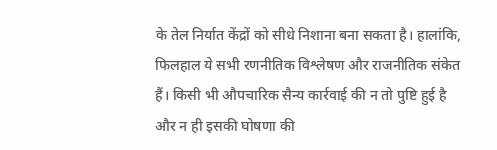के तेल निर्यात केंद्रों को सीधे निशाना बना सकता है। हालांकि, फिलहाल ये सभी रणनीतिक विश्लेषण और राजनीतिक संकेत हैं। किसी भी औपचारिक सैन्य कार्रवाई की न तो पुष्टि हुई है और न ही इसकी घोषणा की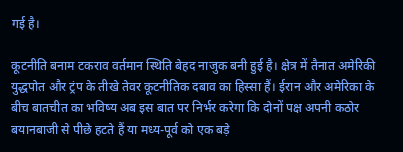गई है।

कूटनीति बनाम टकराव वर्तमान स्थिति बेहद नाजुक बनी हुई है। क्षेत्र में तैनात अमेरिकी युद्धपोत और ट्रंप के तीखे तेवर कूटनीतिक दबाव का हिस्सा हैं। ईरान और अमेरिका के बीच बातचीत का भविष्य अब इस बात पर निर्भर करेगा कि दोनों पक्ष अपनी कठोर बयानबाजी से पीछे हटते हैं या मध्य-पूर्व को एक बड़े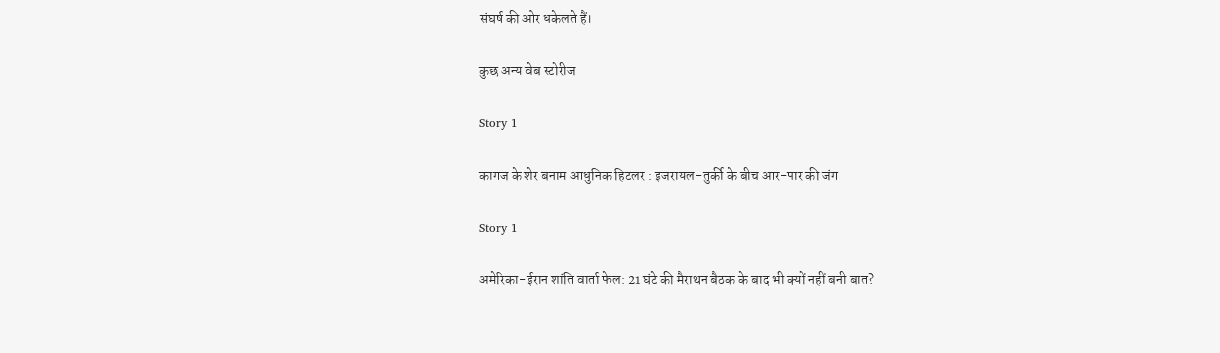संघर्ष की ओर धकेलते हैं।

कुछ अन्य वेब स्टोरीज

Story 1

कागज के शेर बनाम आधुनिक हिटलर : इजरायल-तुर्की के बीच आर-पार की जंग

Story 1

अमेरिका-ईरान शांति वार्ता फेल: 21 घंटे की मैराथन बैठक के बाद भी क्यों नहीं बनी बात?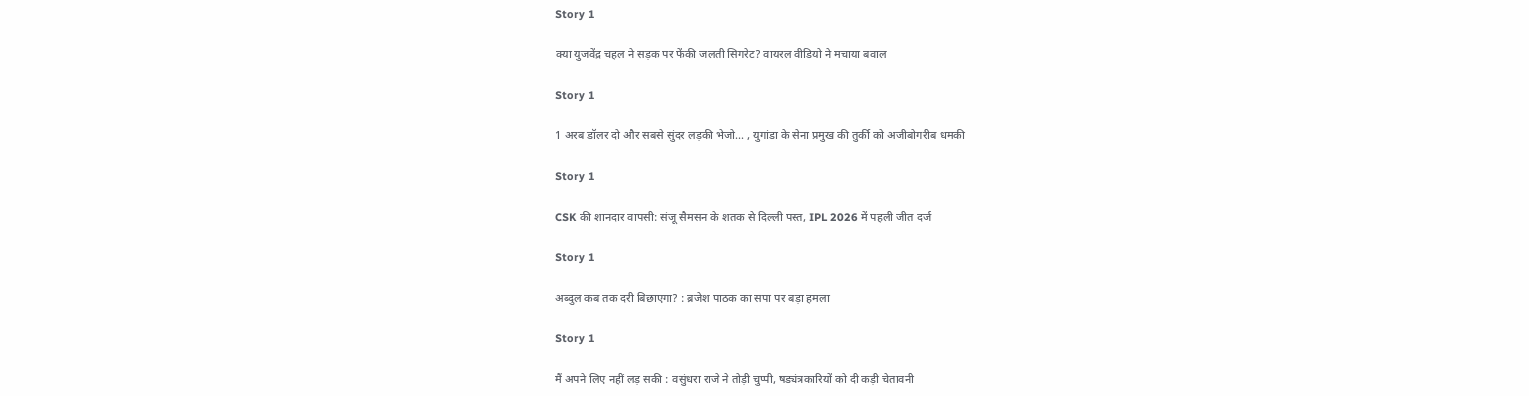Story 1

क्या युजवेंद्र चहल ने सड़क पर फेंकी जलती सिगरेट? वायरल वीडियो ने मचाया बवाल

Story 1

1 अरब डॉलर दो और सबसे सुंदर लड़की भेजो... , युगांडा के सेना प्रमुख की तुर्की को अजीबोगरीब धमकी

Story 1

CSK की शानदार वापसी: संजू सैमसन के शतक से दिल्ली पस्त, IPL 2026 में पहली जीत दर्ज

Story 1

अब्दुल कब तक दरी बिछाएगा? : ब्रजेश पाठक का सपा पर बड़ा हमला

Story 1

मैं अपने लिए नहीं लड़ सकी : वसुंधरा राजे ने तोड़ी चुप्पी, षड्यंत्रकारियों को दी कड़ी चेतावनी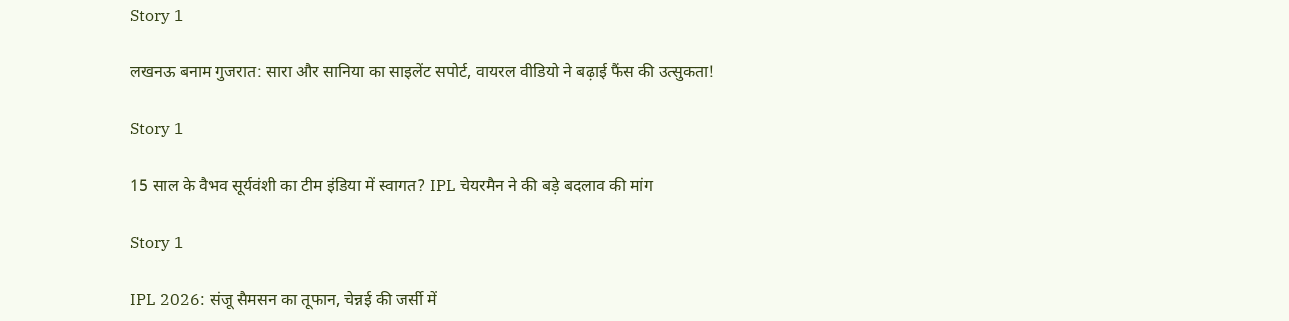Story 1

लखनऊ बनाम गुजरात: सारा और सानिया का साइलेंट सपोर्ट, वायरल वीडियो ने बढ़ाई फैंस की उत्सुकता!

Story 1

15 साल के वैभव सूर्यवंशी का टीम इंडिया में स्वागत? IPL चेयरमैन ने की बड़े बदलाव की मांग

Story 1

IPL 2026: संजू सैमसन का तूफान, चेन्नई की जर्सी में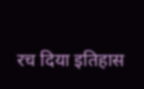रच दिया इतिहास